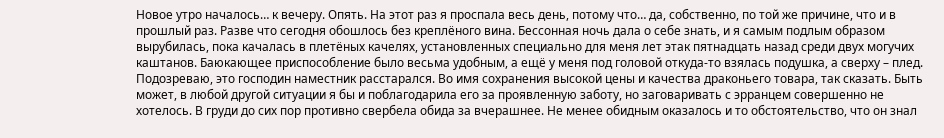Новое утро началось… к вечеру. Опять. На этот раз я проспала весь день, потому что… да, собственно, по той же причине, что и в прошлый раз. Разве что сегодня обошлось без креплёного вина. Бессонная ночь дала о себе знать, и я самым подлым образом вырубилась, пока качалась в плетёных качелях, установленных специально для меня лет этак пятнадцать назад среди двух могучих каштанов. Баюкающее приспособление было весьма удобным, а ещё у меня под головой откуда-то взялась подушка, а сверху – плед. Подозреваю, это господин наместник расстарался. Во имя сохранения высокой цены и качества драконьего товара, так сказать. Быть может, в любой другой ситуации я бы и поблагодарила его за проявленную заботу, но заговаривать с эрранцем совершенно не хотелось. В груди до сих пор противно свербела обида за вчерашнее. Не менее обидным оказалось и то обстоятельство, что он знал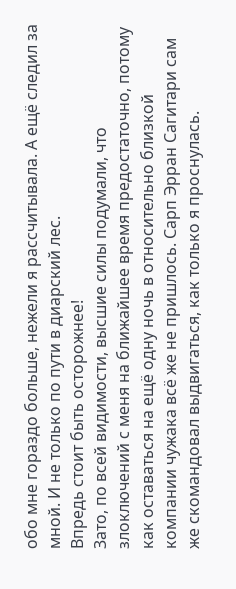обо мне гораздо больше, нежели я рассчитывала. А ещё следил за мной. И не только по пути в диарский лес.
Впредь стоит быть осторожнее!
Зато, по всей видимости, высшие силы подумали, что злоключений с меня на ближайшее время предостаточно, потому как оставаться на ещё одну ночь в относительно близкой компании чужака всё же не пришлось. Сарп Эрран Сагитари сам же скомандовал выдвигаться, как только я проснулась.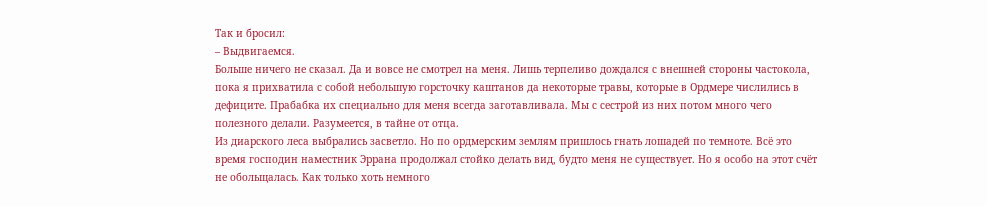Так и бросил:
– Выдвигаемся.
Больше ничего не сказал. Да и вовсе не смотрел на меня. Лишь терпеливо дождался с внешней стороны частокола, пока я прихватила с собой небольшую горсточку каштанов да некоторые травы, которые в Ордмере числились в дефиците. Прабабка их специально для меня всегда заготавливала. Мы с сестрой из них потом много чего полезного делали. Разумеется, в тайне от отца.
Из диарского леса выбрались засветло. Но по ордмерским землям пришлось гнать лошадей по темноте. Всё это время господин наместник Эррана продолжал стойко делать вид, будто меня не существует. Но я особо на этот счёт не обольщалась. Как только хоть немного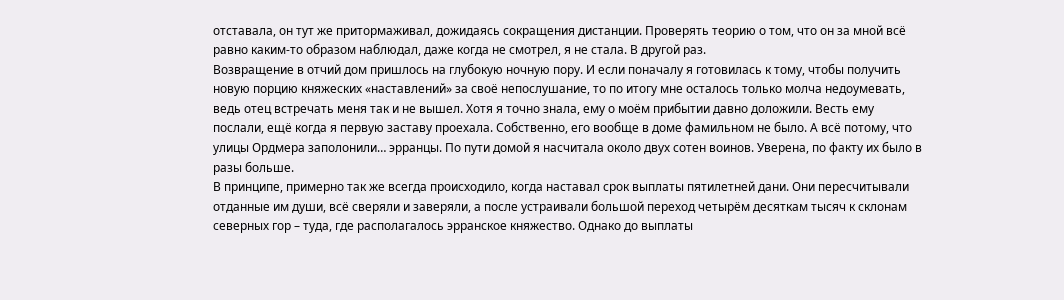отставала, он тут же притормаживал, дожидаясь сокращения дистанции. Проверять теорию о том, что он за мной всё равно каким-то образом наблюдал, даже когда не смотрел, я не стала. В другой раз.
Возвращение в отчий дом пришлось на глубокую ночную пору. И если поначалу я готовилась к тому, чтобы получить новую порцию княжеских «наставлений» за своё непослушание, то по итогу мне осталось только молча недоумевать, ведь отец встречать меня так и не вышел. Хотя я точно знала, ему о моём прибытии давно доложили. Весть ему послали, ещё когда я первую заставу проехала. Собственно, его вообще в доме фамильном не было. А всё потому, что улицы Ордмера заполонили… эрранцы. По пути домой я насчитала около двух сотен воинов. Уверена, по факту их было в разы больше.
В принципе, примерно так же всегда происходило, когда наставал срок выплаты пятилетней дани. Они пересчитывали отданные им души, всё сверяли и заверяли, а после устраивали большой переход четырём десяткам тысяч к склонам северных гор – туда, где располагалось эрранское княжество. Однако до выплаты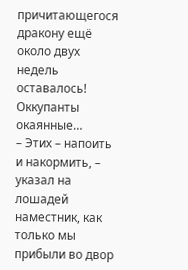причитающегося дракону ещё около двух недель оставалось!
Оккупанты окаянные…
– Этих – напоить и накормить, – указал на лошадей наместник, как только мы прибыли во двор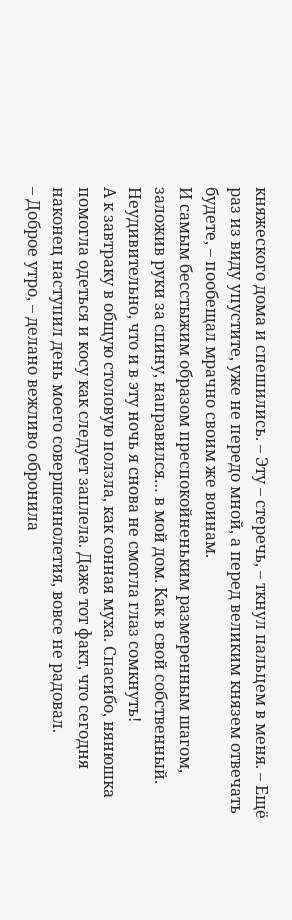княжеского дома и спешились. – Эту – стеречь, – ткнул пальцем в меня. – Ещё раз из виду упустите, уже не передо мной, а перед великим князем отвечать будете, – пообещал мрачно своим же воинам.
И самым бесстыжим образом преспокойненьким размеренным шагом, заложив руки за спину, направился… в мой дом. Как в свой собственный.
Неудивительно, что и в эту ночь я снова не смогла глаз сомкнуть!
А к завтраку в общую столовую ползла, как сонная муха. Спасибо, нянюшка помогла одеться и косу как следует заплела. Даже тот факт, что сегодня наконец наступил день моего совершеннолетия, вовсе не радовал.
– Доброе утро, – делано вежливо обронила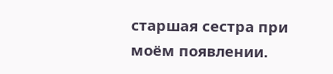старшая сестра при моём появлении.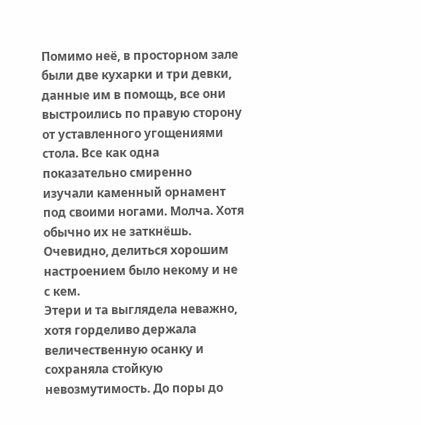Помимо неё, в просторном зале были две кухарки и три девки, данные им в помощь, все они выстроились по правую сторону от уставленного угощениями стола. Все как одна показательно смиренно изучали каменный орнамент под своими ногами. Молча. Хотя обычно их не заткнёшь. Очевидно, делиться хорошим настроением было некому и не с кем.
Этери и та выглядела неважно, хотя горделиво держала величественную осанку и сохраняла стойкую невозмутимость. До поры до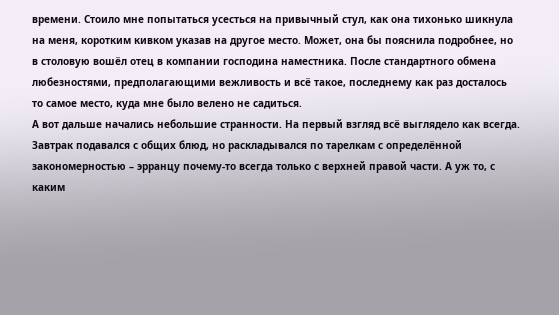времени. Стоило мне попытаться усесться на привычный стул, как она тихонько шикнула на меня, коротким кивком указав на другое место. Может, она бы пояснила подробнее, но в столовую вошёл отец в компании господина наместника. После стандартного обмена любезностями, предполагающими вежливость и всё такое, последнему как раз досталось то самое место, куда мне было велено не садиться.
А вот дальше начались небольшие странности. На первый взгляд всё выглядело как всегда. Завтрак подавался с общих блюд, но раскладывался по тарелкам с определённой закономерностью – эрранцу почему-то всегда только с верхней правой части. А уж то, с каким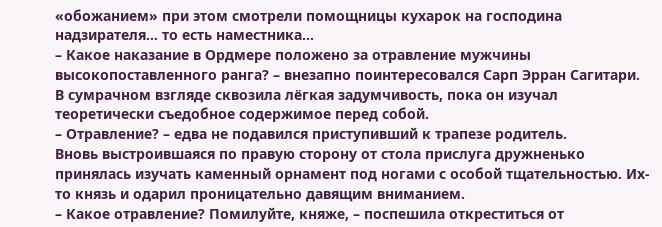«обожанием» при этом смотрели помощницы кухарок на господина надзирателя… то есть наместника…
– Какое наказание в Ордмере положено за отравление мужчины высокопоставленного ранга? – внезапно поинтересовался Сарп Эрран Сагитари.
В сумрачном взгляде сквозила лёгкая задумчивость, пока он изучал теоретически съедобное содержимое перед собой.
– Отравление? – едва не подавился приступивший к трапезе родитель.
Вновь выстроившаяся по правую сторону от стола прислуга дружненько принялась изучать каменный орнамент под ногами с особой тщательностью. Их-то князь и одарил проницательно давящим вниманием.
– Какое отравление? Помилуйте, княже, – поспешила откреститься от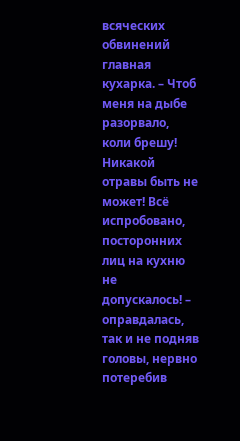всяческих обвинений главная кухарка. – Чтоб меня на дыбе разорвало, коли брешу! Никакой отравы быть не может! Всё испробовано, посторонних лиц на кухню не допускалось! – оправдалась, так и не подняв головы, нервно потеребив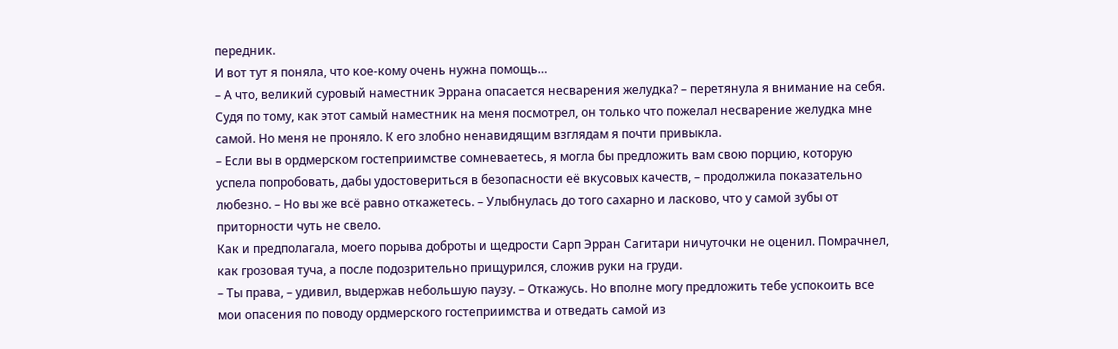передник.
И вот тут я поняла, что кое-кому очень нужна помощь…
– А что, великий суровый наместник Эррана опасается несварения желудка? – перетянула я внимание на себя.
Судя по тому, как этот самый наместник на меня посмотрел, он только что пожелал несварение желудка мне самой. Но меня не проняло. К его злобно ненавидящим взглядам я почти привыкла.
– Если вы в ордмерском гостеприимстве сомневаетесь, я могла бы предложить вам свою порцию, которую успела попробовать, дабы удостовериться в безопасности её вкусовых качеств, – продолжила показательно любезно. – Но вы же всё равно откажетесь. – Улыбнулась до того сахарно и ласково, что у самой зубы от приторности чуть не свело.
Как и предполагала, моего порыва доброты и щедрости Сарп Эрран Сагитари ничуточки не оценил. Помрачнел, как грозовая туча, а после подозрительно прищурился, сложив руки на груди.
– Ты права, – удивил, выдержав небольшую паузу. – Откажусь. Но вполне могу предложить тебе успокоить все мои опасения по поводу ордмерского гостеприимства и отведать самой из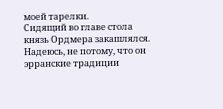моей тарелки.
Сидящий во главе стола князь Ордмера закашлялся.
Надеюсь, не потому, что он эрранские традиции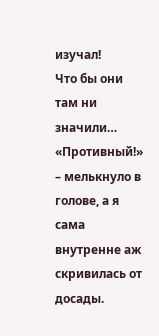изучал!
Что бы они там ни значили…
«Противный!» – мелькнуло в голове, а я сама внутренне аж скривилась от досады.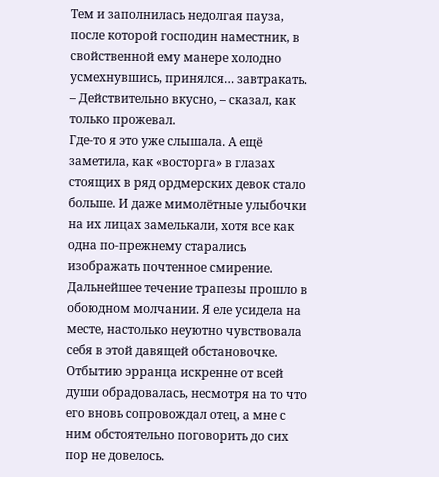Тем и заполнилась недолгая пауза, после которой господин наместник, в свойственной ему манере холодно усмехнувшись, принялся… завтракать.
– Действительно вкусно, – сказал, как только прожевал.
Где-то я это уже слышала. А ещё заметила, как «восторга» в глазах стоящих в ряд ордмерских девок стало больше. И даже мимолётные улыбочки на их лицах замелькали, хотя все как одна по-прежнему старались изображать почтенное смирение.
Дальнейшее течение трапезы прошло в обоюдном молчании. Я еле усидела на месте, настолько неуютно чувствовала себя в этой давящей обстановочке. Отбытию эрранца искренне от всей души обрадовалась, несмотря на то что его вновь сопровождал отец, а мне с ним обстоятельно поговорить до сих пор не довелось.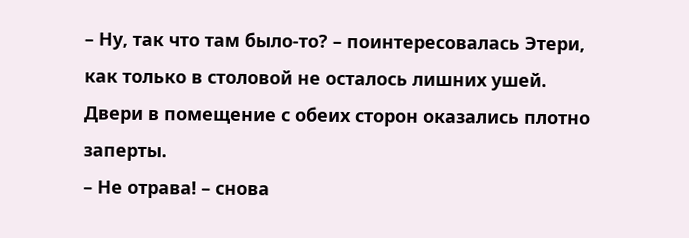– Ну, так что там было-то? – поинтересовалась Этери, как только в столовой не осталось лишних ушей.
Двери в помещение с обеих сторон оказались плотно заперты.
– Не отрава! – снова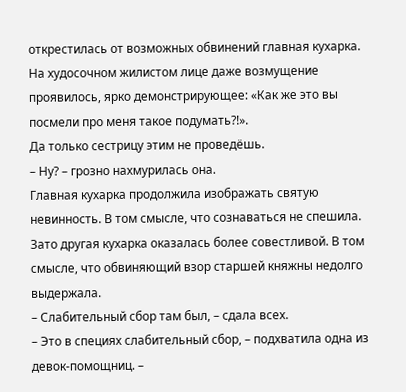открестилась от возможных обвинений главная кухарка.
На худосочном жилистом лице даже возмущение проявилось, ярко демонстрирующее: «Как же это вы посмели про меня такое подумать?!».
Да только сестрицу этим не проведёшь.
– Ну? – грозно нахмурилась она.
Главная кухарка продолжила изображать святую невинность. В том смысле, что сознаваться не спешила. Зато другая кухарка оказалась более совестливой. В том смысле, что обвиняющий взор старшей княжны недолго выдержала.
– Слабительный сбор там был, – сдала всех.
– Это в специях слабительный сбор, – подхватила одна из девок-помощниц. –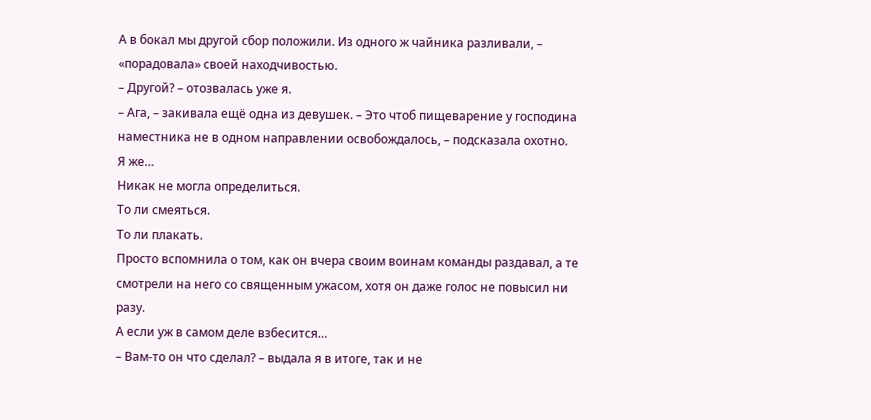А в бокал мы другой сбор положили. Из одного ж чайника разливали, – «порадовала» своей находчивостью.
– Другой? – отозвалась уже я.
– Ага, – закивала ещё одна из девушек. – Это чтоб пищеварение у господина наместника не в одном направлении освобождалось, – подсказала охотно.
Я же…
Никак не могла определиться.
То ли смеяться.
То ли плакать.
Просто вспомнила о том, как он вчера своим воинам команды раздавал, а те смотрели на него со священным ужасом, хотя он даже голос не повысил ни разу.
А если уж в самом деле взбесится…
– Вам-то он что сделал? – выдала я в итоге, так и не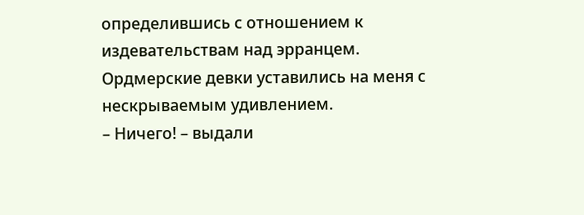определившись с отношением к издевательствам над эрранцем.
Ордмерские девки уставились на меня с нескрываемым удивлением.
– Ничего! – выдали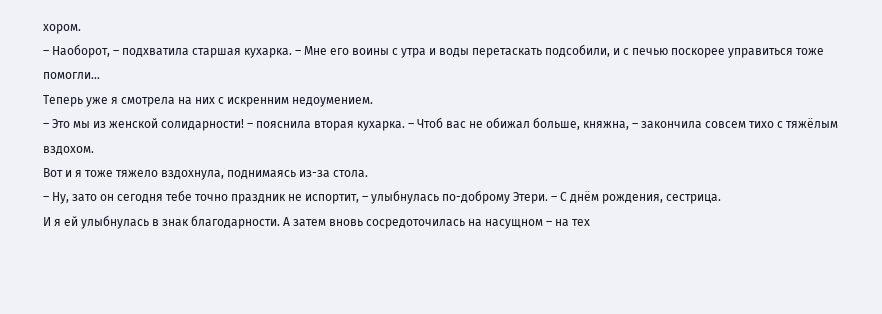хором.
– Наоборот, – подхватила старшая кухарка. – Мне его воины с утра и воды перетаскать подсобили, и с печью поскорее управиться тоже помогли…
Теперь уже я смотрела на них с искренним недоумением.
– Это мы из женской солидарности! – пояснила вторая кухарка. – Чтоб вас не обижал больше, княжна, – закончила совсем тихо с тяжёлым вздохом.
Вот и я тоже тяжело вздохнула, поднимаясь из-за стола.
– Ну, зато он сегодня тебе точно праздник не испортит, – улыбнулась по-доброму Этери. – С днём рождения, сестрица.
И я ей улыбнулась в знак благодарности. А затем вновь сосредоточилась на насущном – на тех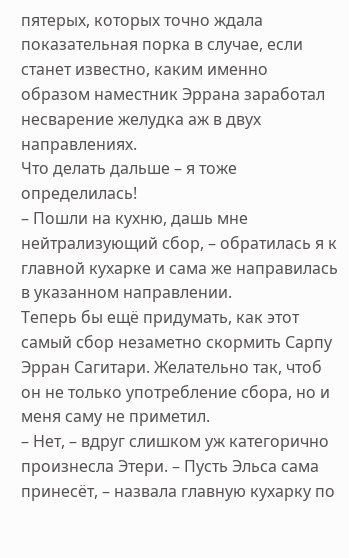пятерых, которых точно ждала показательная порка в случае, если станет известно, каким именно образом наместник Эррана заработал несварение желудка аж в двух направлениях.
Что делать дальше – я тоже определилась!
– Пошли на кухню, дашь мне нейтрализующий сбор, – обратилась я к главной кухарке и сама же направилась в указанном направлении.
Теперь бы ещё придумать, как этот самый сбор незаметно скормить Сарпу Эрран Сагитари. Желательно так, чтоб он не только употребление сбора, но и меня саму не приметил.
– Нет, – вдруг слишком уж категорично произнесла Этери. – Пусть Эльса сама принесёт, – назвала главную кухарку по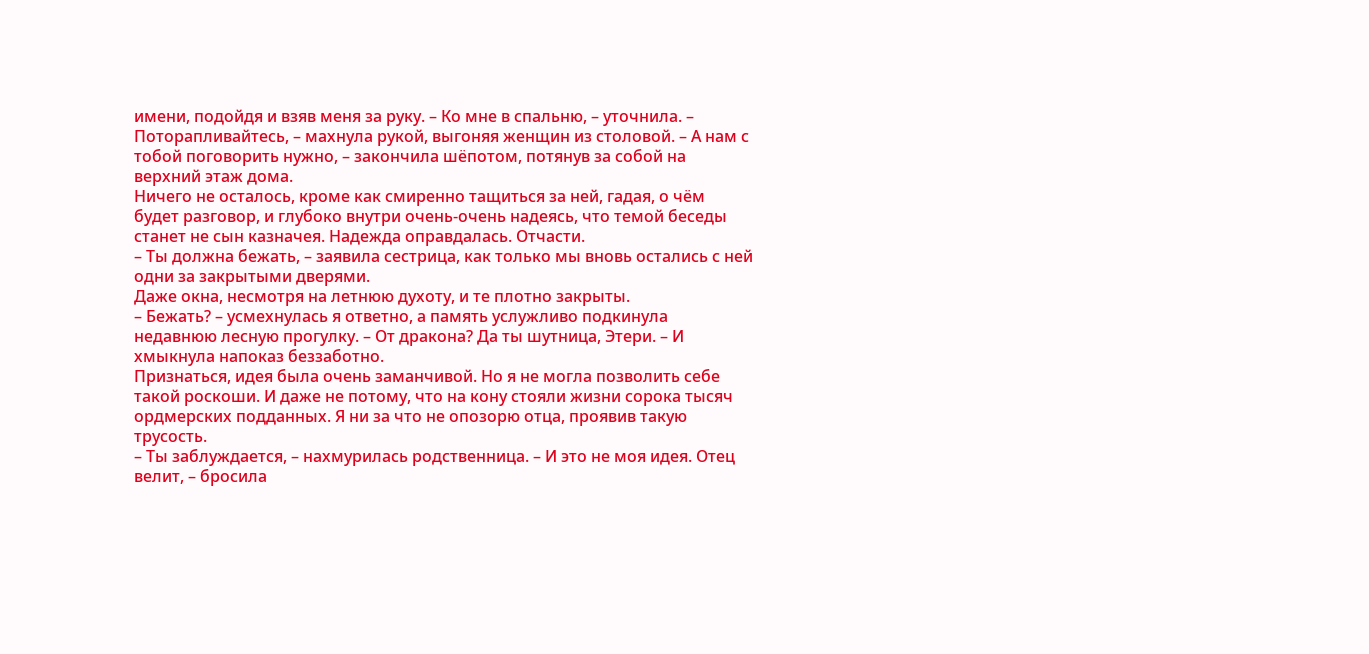имени, подойдя и взяв меня за руку. – Ко мне в спальню, – уточнила. – Поторапливайтесь, – махнула рукой, выгоняя женщин из столовой. – А нам с тобой поговорить нужно, – закончила шёпотом, потянув за собой на верхний этаж дома.
Ничего не осталось, кроме как смиренно тащиться за ней, гадая, о чём будет разговор, и глубоко внутри очень-очень надеясь, что темой беседы станет не сын казначея. Надежда оправдалась. Отчасти.
– Ты должна бежать, – заявила сестрица, как только мы вновь остались с ней одни за закрытыми дверями.
Даже окна, несмотря на летнюю духоту, и те плотно закрыты.
– Бежать? – усмехнулась я ответно, а память услужливо подкинула недавнюю лесную прогулку. – От дракона? Да ты шутница, Этери. – И хмыкнула напоказ беззаботно.
Признаться, идея была очень заманчивой. Но я не могла позволить себе такой роскоши. И даже не потому, что на кону стояли жизни сорока тысяч ордмерских подданных. Я ни за что не опозорю отца, проявив такую трусость.
– Ты заблуждается, – нахмурилась родственница. – И это не моя идея. Отец велит, – бросила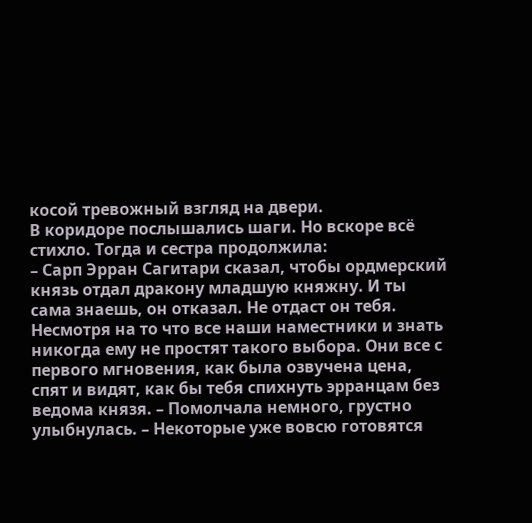косой тревожный взгляд на двери.
В коридоре послышались шаги. Но вскоре всё стихло. Тогда и сестра продолжила:
– Сарп Эрран Сагитари сказал, чтобы ордмерский князь отдал дракону младшую княжну. И ты сама знаешь, он отказал. Не отдаст он тебя. Несмотря на то что все наши наместники и знать никогда ему не простят такого выбора. Они все с первого мгновения, как была озвучена цена, спят и видят, как бы тебя спихнуть эрранцам без ведома князя. – Помолчала немного, грустно улыбнулась. – Некоторые уже вовсю готовятся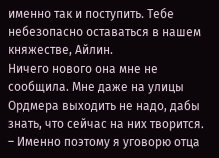именно так и поступить. Тебе небезопасно оставаться в нашем княжестве, Айлин.
Ничего нового она мне не сообщила. Мне даже на улицы Ордмера выходить не надо, дабы знать, что сейчас на них творится.
– Именно поэтому я уговорю отца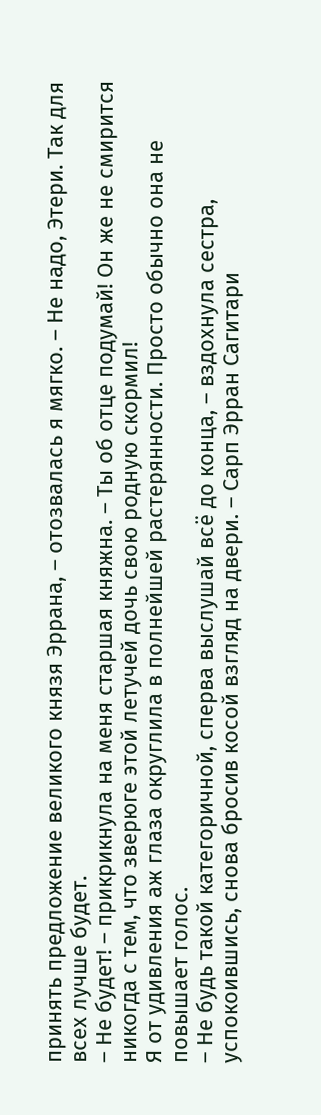принять предложение великого князя Эррана, – отозвалась я мягко. – Не надо, Этери. Так для всех лучше будет.
– Не будет! – прикрикнула на меня старшая княжна. – Ты об отце подумай! Он же не смирится никогда с тем, что зверюге этой летучей дочь свою родную скормил!
Я от удивления аж глаза округлила в полнейшей растерянности. Просто обычно она не повышает голос.
– Не будь такой категоричной, сперва выслушай всё до конца, – вздохнула сестра, успокоившись, снова бросив косой взгляд на двери. – Сарп Эрран Сагитари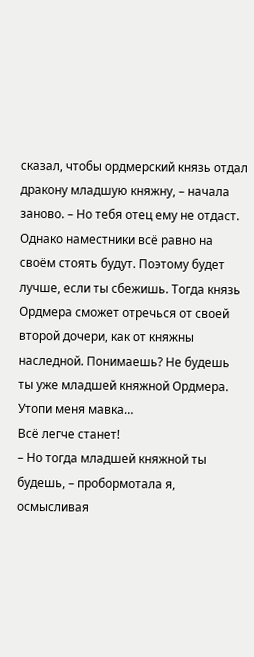сказал, чтобы ордмерский князь отдал дракону младшую княжну, – начала заново. – Но тебя отец ему не отдаст. Однако наместники всё равно на своём стоять будут. Поэтому будет лучше, если ты сбежишь. Тогда князь Ордмера сможет отречься от своей второй дочери, как от княжны наследной. Понимаешь? Не будешь ты уже младшей княжной Ордмера.
Утопи меня мавка…
Всё легче станет!
– Но тогда младшей княжной ты будешь, – пробормотала я, осмысливая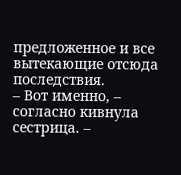предложенное и все вытекающие отсюда последствия.
– Вот именно, – согласно кивнула сестрица. –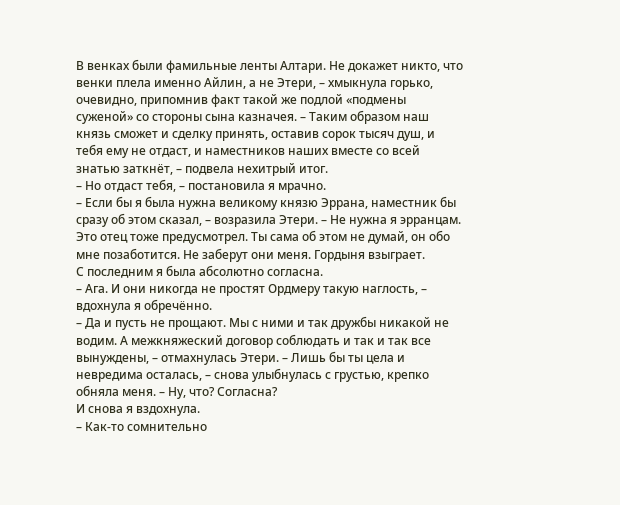В венках были фамильные ленты Алтари. Не докажет никто, что венки плела именно Айлин, а не Этери, – хмыкнула горько, очевидно, припомнив факт такой же подлой «подмены суженой» со стороны сына казначея. – Таким образом наш князь сможет и сделку принять, оставив сорок тысяч душ, и тебя ему не отдаст, и наместников наших вместе со всей знатью заткнёт, – подвела нехитрый итог.
– Но отдаст тебя, – постановила я мрачно.
– Если бы я была нужна великому князю Эррана, наместник бы сразу об этом сказал, – возразила Этери. – Не нужна я эрранцам. Это отец тоже предусмотрел. Ты сама об этом не думай, он обо мне позаботится. Не заберут они меня. Гордыня взыграет.
С последним я была абсолютно согласна.
– Ага. И они никогда не простят Ордмеру такую наглость, – вдохнула я обречённо.
– Да и пусть не прощают. Мы с ними и так дружбы никакой не водим. А межкняжеский договор соблюдать и так и так все вынуждены, – отмахнулась Этери. – Лишь бы ты цела и невредима осталась, – снова улыбнулась с грустью, крепко обняла меня. – Ну, что? Согласна?
И снова я вздохнула.
– Как-то сомнительно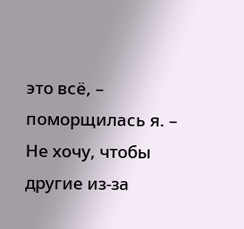это всё, – поморщилась я. – Не хочу, чтобы другие из-за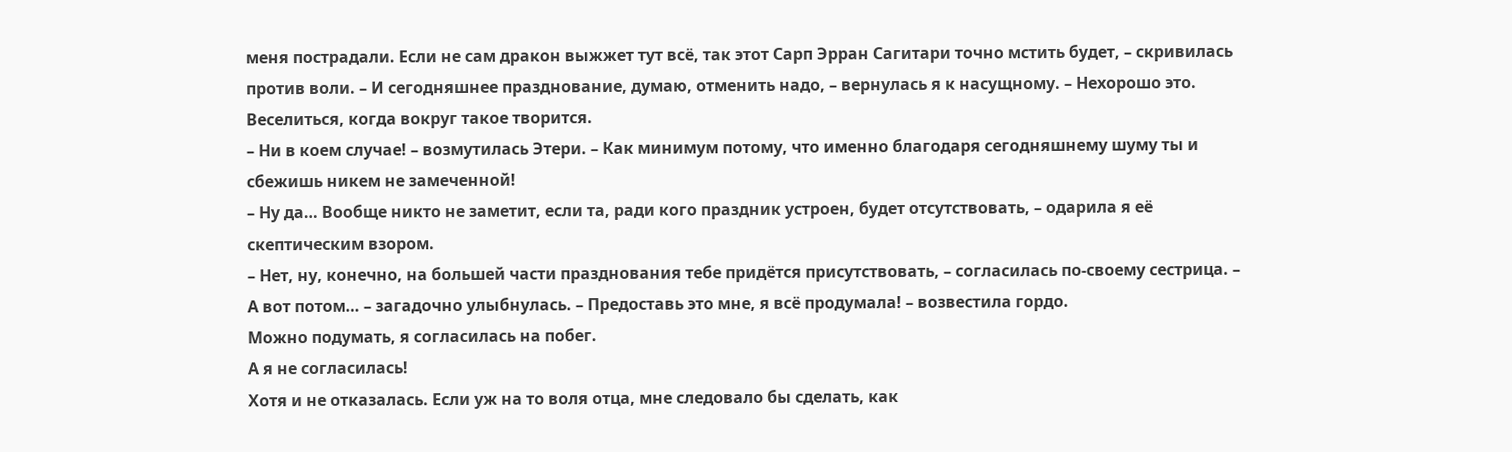меня пострадали. Если не сам дракон выжжет тут всё, так этот Сарп Эрран Сагитари точно мстить будет, – скривилась против воли. – И сегодняшнее празднование, думаю, отменить надо, – вернулась я к насущному. – Нехорошо это. Веселиться, когда вокруг такое творится.
– Ни в коем случае! – возмутилась Этери. – Как минимум потому, что именно благодаря сегодняшнему шуму ты и сбежишь никем не замеченной!
– Ну да… Вообще никто не заметит, если та, ради кого праздник устроен, будет отсутствовать, – одарила я её скептическим взором.
– Нет, ну, конечно, на большей части празднования тебе придётся присутствовать, – согласилась по-своему сестрица. – А вот потом… – загадочно улыбнулась. – Предоставь это мне, я всё продумала! – возвестила гордо.
Можно подумать, я согласилась на побег.
А я не согласилась!
Хотя и не отказалась. Если уж на то воля отца, мне следовало бы сделать, как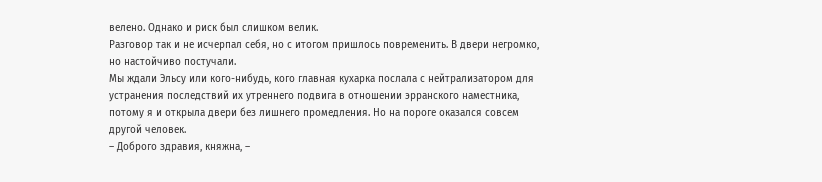велено. Однако и риск был слишком велик.
Разговор так и не исчерпал себя, но с итогом пришлось повременить. В двери негромко, но настойчиво постучали.
Мы ждали Эльсу или кого-нибудь, кого главная кухарка послала с нейтрализатором для устранения последствий их утреннего подвига в отношении эрранского наместника, потому я и открыла двери без лишнего промедления. Но на пороге оказался совсем другой человек.
– Доброго здравия, княжна, –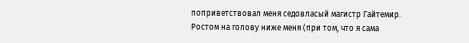поприветствовал меня седовласый магистр Гайтемир.
Ростом на голову ниже меня (при том, что я сама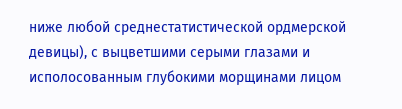ниже любой среднестатистической ордмерской девицы), с выцветшими серыми глазами и исполосованным глубокими морщинами лицом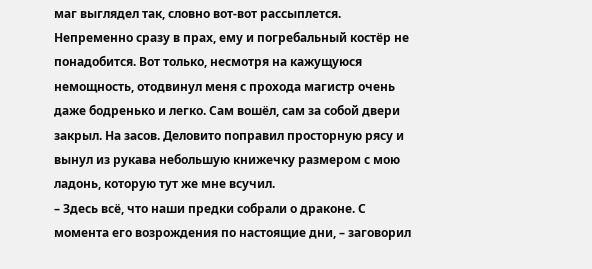маг выглядел так, словно вот-вот рассыплется. Непременно сразу в прах, ему и погребальный костёр не понадобится. Вот только, несмотря на кажущуюся немощность, отодвинул меня с прохода магистр очень даже бодренько и легко. Сам вошёл, сам за собой двери закрыл. На засов. Деловито поправил просторную рясу и вынул из рукава небольшую книжечку размером с мою ладонь, которую тут же мне всучил.
– Здесь всё, что наши предки собрали о драконе. С момента его возрождения по настоящие дни, – заговорил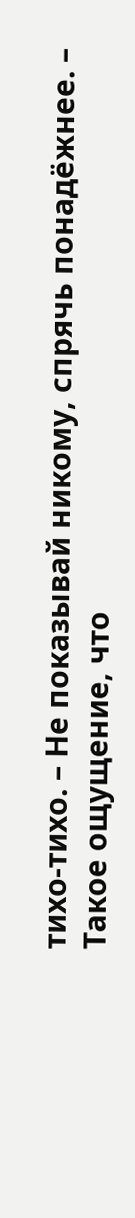тихо-тихо. – Не показывай никому, спрячь понадёжнее. – Такое ощущение, что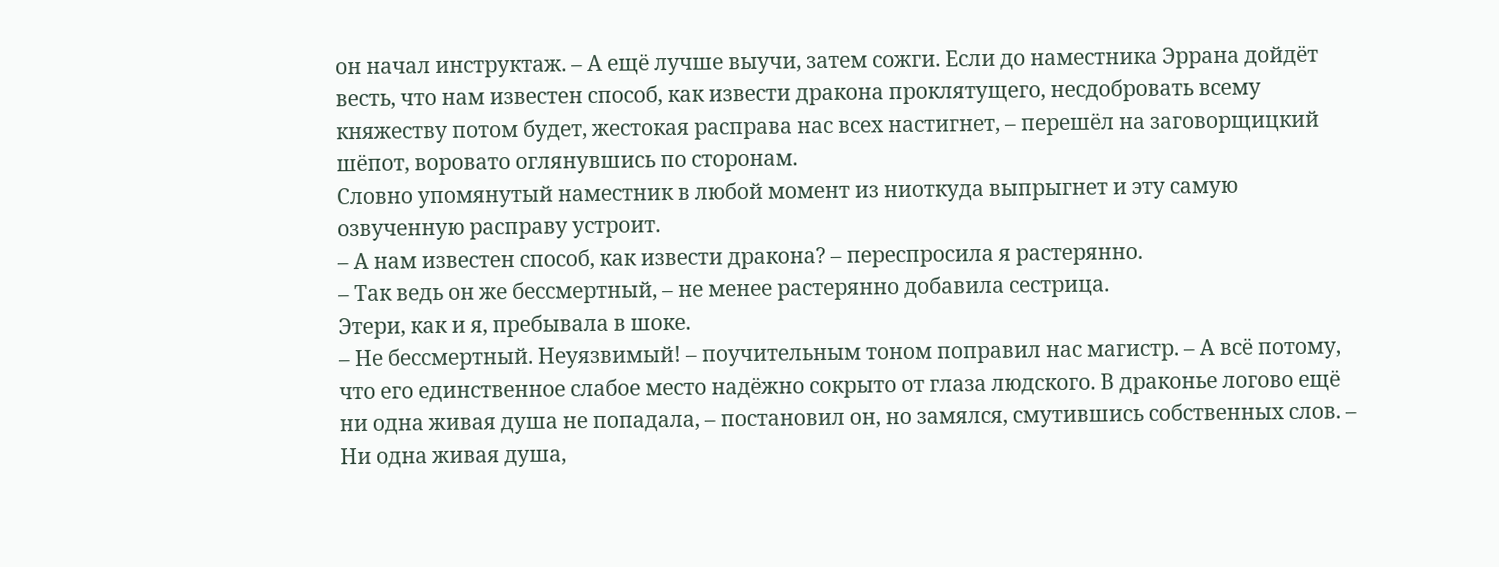он начал инструктаж. – А ещё лучше выучи, затем сожги. Если до наместника Эррана дойдёт весть, что нам известен способ, как извести дракона проклятущего, несдобровать всему княжеству потом будет, жестокая расправа нас всех настигнет, – перешёл на заговорщицкий шёпот, воровато оглянувшись по сторонам.
Словно упомянутый наместник в любой момент из ниоткуда выпрыгнет и эту самую озвученную расправу устроит.
– А нам известен способ, как извести дракона? – переспросила я растерянно.
– Так ведь он же бессмертный, – не менее растерянно добавила сестрица.
Этери, как и я, пребывала в шоке.
– Не бессмертный. Неуязвимый! – поучительным тоном поправил нас магистр. – А всё потому, что его единственное слабое место надёжно сокрыто от глаза людского. В драконье логово ещё ни одна живая душа не попадала, – постановил он, но замялся, смутившись собственных слов. – Ни одна живая душа,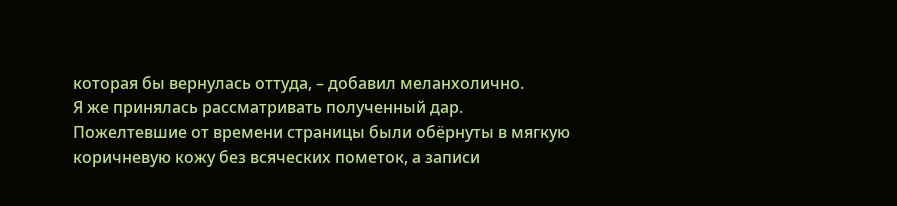которая бы вернулась оттуда, – добавил меланхолично.
Я же принялась рассматривать полученный дар. Пожелтевшие от времени страницы были обёрнуты в мягкую коричневую кожу без всяческих пометок, а записи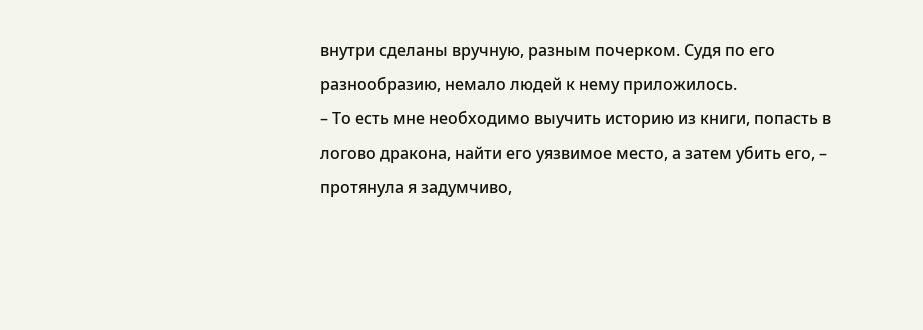внутри сделаны вручную, разным почерком. Судя по его разнообразию, немало людей к нему приложилось.
– То есть мне необходимо выучить историю из книги, попасть в логово дракона, найти его уязвимое место, а затем убить его, – протянула я задумчиво,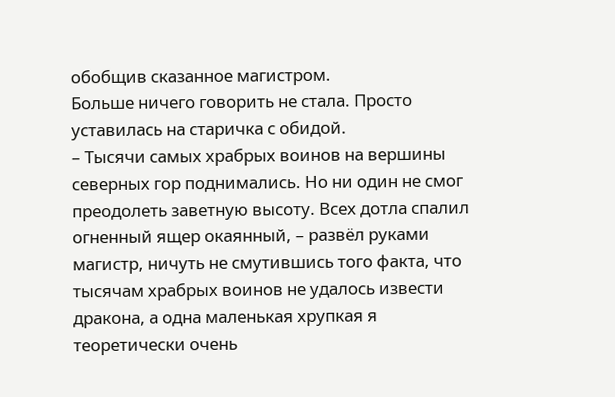обобщив сказанное магистром.
Больше ничего говорить не стала. Просто уставилась на старичка с обидой.
– Тысячи самых храбрых воинов на вершины северных гор поднимались. Но ни один не смог преодолеть заветную высоту. Всех дотла спалил огненный ящер окаянный, – развёл руками магистр, ничуть не смутившись того факта, что тысячам храбрых воинов не удалось извести дракона, а одна маленькая хрупкая я теоретически очень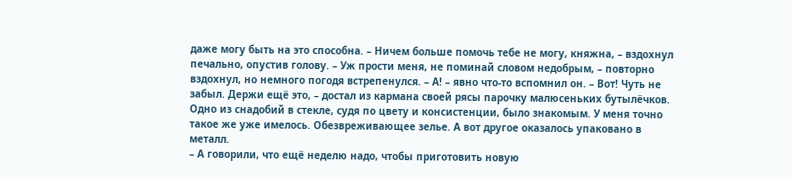даже могу быть на это способна. – Ничем больше помочь тебе не могу, княжна, – вздохнул печально, опустив голову. – Уж прости меня, не поминай словом недобрым, – повторно вздохнул, но немного погодя встрепенулся. – А! – явно что-то вспомнил он. – Вот! Чуть не забыл. Держи ещё это, – достал из кармана своей рясы парочку малюсеньких бутылёчков.
Одно из снадобий в стекле, судя по цвету и консистенции, было знакомым. У меня точно такое же уже имелось. Обезвреживающее зелье. А вот другое оказалось упаковано в металл.
– А говорили, что ещё неделю надо, чтобы приготовить новую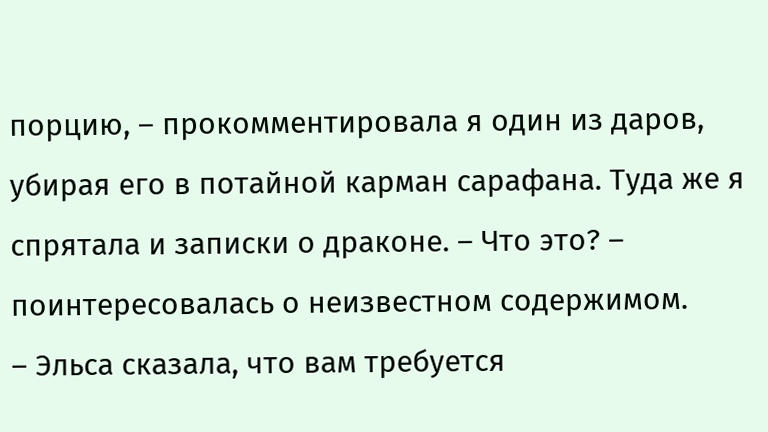порцию, – прокомментировала я один из даров, убирая его в потайной карман сарафана. Туда же я спрятала и записки о драконе. – Что это? – поинтересовалась о неизвестном содержимом.
– Эльса сказала, что вам требуется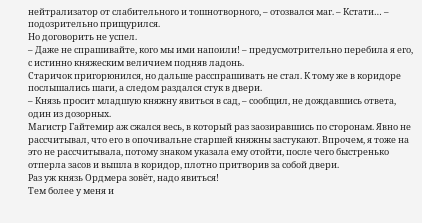нейтрализатор от слабительного и тошнотворного, – отозвался маг. – Кстати… – подозрительно прищурился.
Но договорить не успел.
– Даже не спрашивайте, кого мы ими напоили! – предусмотрительно перебила я его, с истинно княжеским величием подняв ладонь.
Старичок пригорюнился, но дальше расспрашивать не стал. К тому же в коридоре послышались шаги, а следом раздался стук в двери.
– Князь просит младшую княжну явиться в сад, – сообщил, не дождавшись ответа, один из дозорных.
Магистр Гайтемир аж сжался весь, в который раз заозиравшись по сторонам. Явно не рассчитывал, что его в опочивальне старшей княжны застукают. Впрочем, я тоже на это не рассчитывала, потому знаком указала ему отойти, после чего быстренько отперла засов и вышла в коридор, плотно притворив за собой двери.
Раз уж князь Ордмера зовёт, надо явиться!
Тем более у меня и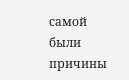самой были причины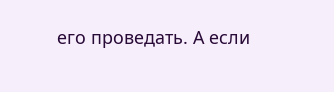его проведать. А если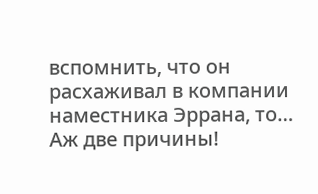вспомнить, что он расхаживал в компании наместника Эррана, то…
Аж две причины!